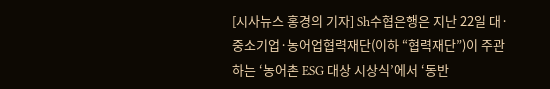[시사뉴스 홍경의 기자] Sh수협은행은 지난 22일 대·중소기업·농어업협력재단(이하 “협력재단”)이 주관하는 ‘농어촌 ESG 대상 시상식’에서 ‘동반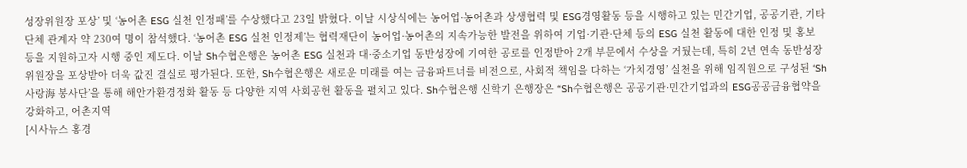성장위원장 포상’ 및 ‘농어촌 ESG 실천 인정패’를 수상했다고 23일 밝혔다. 이날 시상식에는 농어업·농어촌과 상생협력 및 ESG경영활동 등을 시행하고 있는 민간기업, 공공기관, 기타 단체 관계자 약 230여 명이 참석했다. ‘농어촌 ESG 실천 인정제’는 협력재단이 농어업·농어촌의 지속가능한 발전을 위하여 기업·기관·단체 등의 ESG 실천 활동에 대한 인정 및 홍보 등을 지원하고자 시행 중인 제도다. 이날 Sh수협은행은 농어촌 ESG 실천과 대·중소기업 동반성장에 기여한 공로를 인정받아 2개 부문에서 수상을 거뒀는데, 특히 2년 연속 동반성장위원장을 포상받아 더욱 값진 결실로 평가된다. 또한, Sh수협은행은 새로운 미래를 여는 금융파트너를 비전으로, 사회적 책임을 다하는 ‘가치경영’ 실천을 위해 임직원으로 구성된 ‘Sh사랑海 봉사단’을 통해 해안가환경정화 활동 등 다양한 지역 사회공헌 활동을 펼치고 있다. Sh수협은행 신학기 은행장은 “Sh수협은행은 공공기관·민간기업과의 ESG공공금융협약을 강화하고, 어촌지역
[시사뉴스 홍경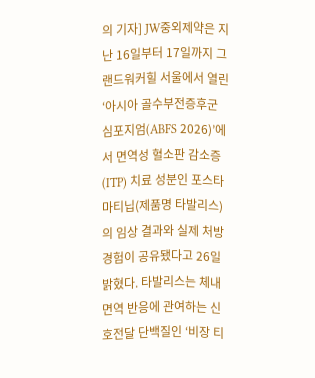의 기자] JW중외제약은 지난 16일부터 17일까지 그랜드워커힐 서울에서 열린 ‘아시아 골수부전증후군 심포지엄(ABFS 2026)’에서 면역성 혈소판 감소증(ITP) 치료 성분인 포스타마티닙(제품명 타발리스)의 임상 결과와 실제 처방 경험이 공유됐다고 26일 밝혔다. 타발리스는 체내 면역 반응에 관여하는 신호전달 단백질인 ‘비장 티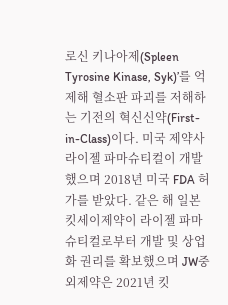로신 키나아제(Spleen Tyrosine Kinase, Syk)’를 억제해 혈소판 파괴를 저해하는 기전의 혁신신약(First-in-Class)이다. 미국 제약사 라이젤 파마슈티컬이 개발했으며 2018년 미국 FDA 허가를 받았다. 같은 해 일본 킷세이제약이 라이젤 파마슈티컬로부터 개발 및 상업화 권리를 확보했으며 JW중외제약은 2021년 킷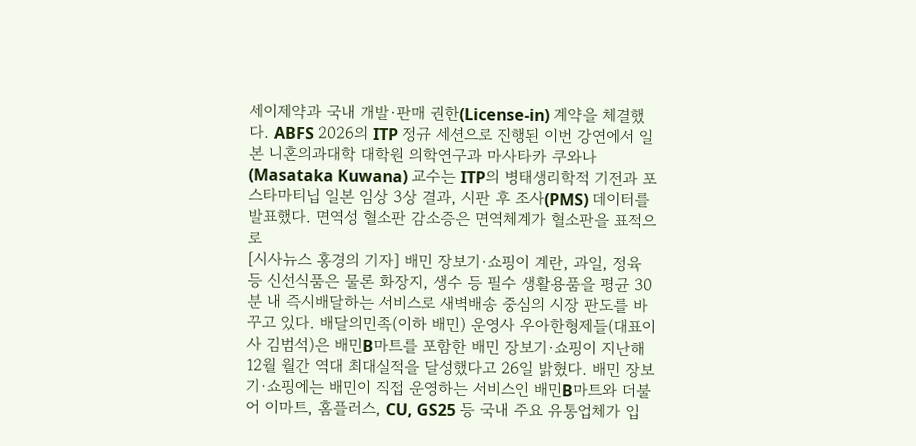세이제약과 국내 개발·판매 권한(License-in) 계약을 체결했다. ABFS 2026의 ITP 정규 세션으로 진행된 이번 강연에서 일본 니혼의과대학 대학원 의학연구과 마사타카 쿠와나(Masataka Kuwana) 교수는 ITP의 병태생리학적 기전과 포스타마티닙 일본 임상 3상 결과, 시판 후 조사(PMS) 데이터를 발표했다. 면역성 혈소판 감소증은 면역체계가 혈소판을 표적으로
[시사뉴스 홍경의 기자] 배민 장보기·쇼핑이 계란, 과일, 정육 등 신선식품은 물론 화장지, 생수 등 필수 생활용품을 평균 30분 내 즉시배달하는 서비스로 새벽배송 중심의 시장 판도를 바꾸고 있다. 배달의민족(이하 배민) 운영사 우아한형제들(대표이사 김범석)은 배민B마트를 포함한 배민 장보기·쇼핑이 지난해 12월 월간 역대 최대실적을 달성했다고 26일 밝혔다. 배민 장보기·쇼핑에는 배민이 직접 운영하는 서비스인 배민B마트와 더불어 이마트, 홈플러스, CU, GS25 등 국내 주요 유통업체가 입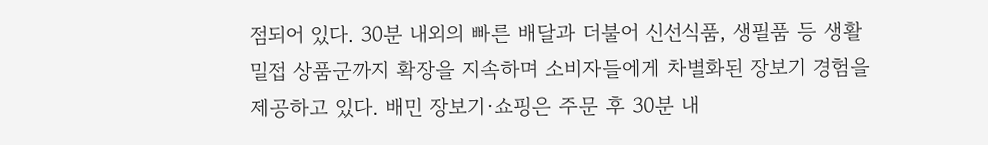점되어 있다. 30분 내외의 빠른 배달과 더불어 신선식품, 생필품 등 생활 밀접 상품군까지 확장을 지속하며 소비자들에게 차별화된 장보기 경험을 제공하고 있다. 배민 장보기·쇼핑은 주문 후 30분 내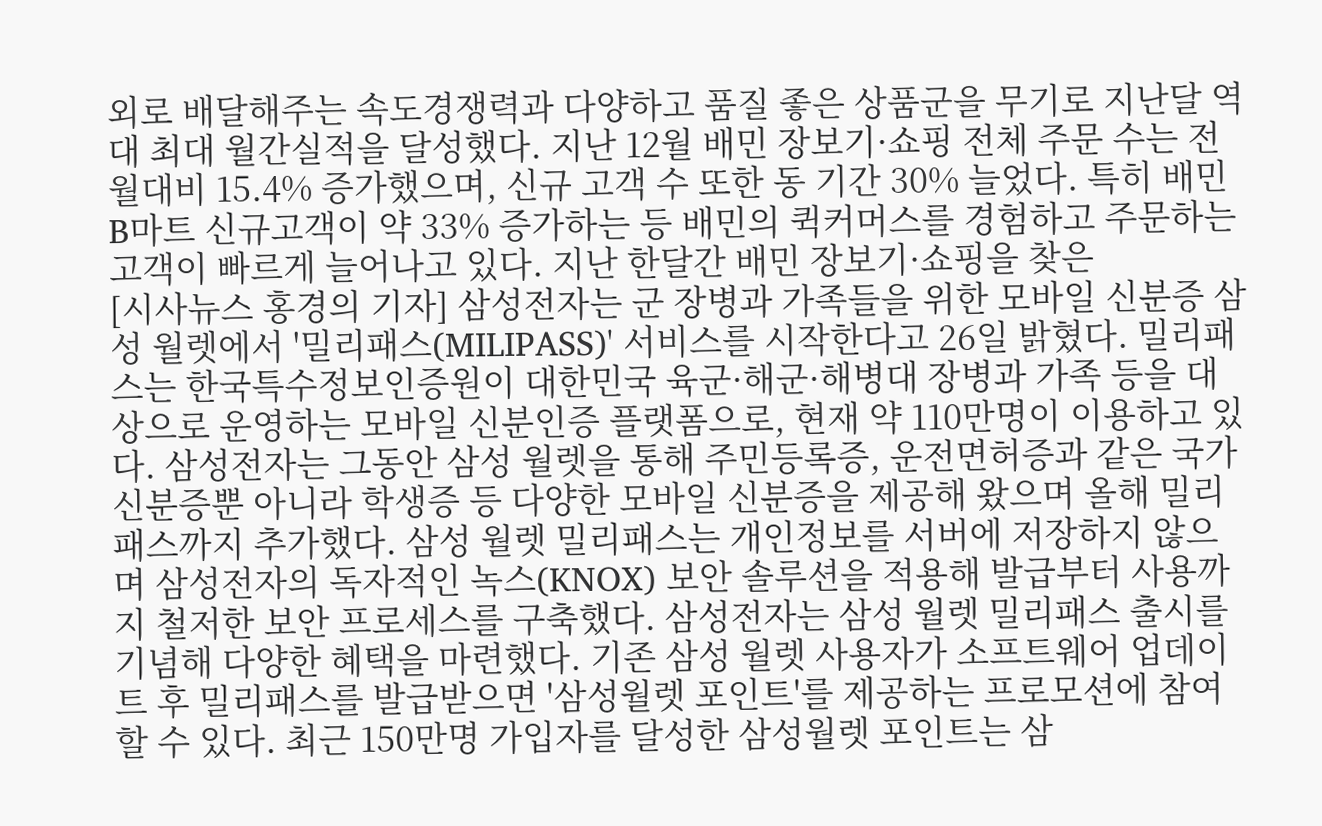외로 배달해주는 속도경쟁력과 다양하고 품질 좋은 상품군을 무기로 지난달 역대 최대 월간실적을 달성했다. 지난 12월 배민 장보기·쇼핑 전체 주문 수는 전월대비 15.4% 증가했으며, 신규 고객 수 또한 동 기간 30% 늘었다. 특히 배민B마트 신규고객이 약 33% 증가하는 등 배민의 퀵커머스를 경험하고 주문하는 고객이 빠르게 늘어나고 있다. 지난 한달간 배민 장보기·쇼핑을 찾은
[시사뉴스 홍경의 기자] 삼성전자는 군 장병과 가족들을 위한 모바일 신분증 삼성 월렛에서 '밀리패스(MILIPASS)' 서비스를 시작한다고 26일 밝혔다. 밀리패스는 한국특수정보인증원이 대한민국 육군·해군·해병대 장병과 가족 등을 대상으로 운영하는 모바일 신분인증 플랫폼으로, 현재 약 110만명이 이용하고 있다. 삼성전자는 그동안 삼성 월렛을 통해 주민등록증, 운전면허증과 같은 국가 신분증뿐 아니라 학생증 등 다양한 모바일 신분증을 제공해 왔으며 올해 밀리패스까지 추가했다. 삼성 월렛 밀리패스는 개인정보를 서버에 저장하지 않으며 삼성전자의 독자적인 녹스(KNOX) 보안 솔루션을 적용해 발급부터 사용까지 철저한 보안 프로세스를 구축했다. 삼성전자는 삼성 월렛 밀리패스 출시를 기념해 다양한 혜택을 마련했다. 기존 삼성 월렛 사용자가 소프트웨어 업데이트 후 밀리패스를 발급받으면 '삼성월렛 포인트'를 제공하는 프로모션에 참여할 수 있다. 최근 150만명 가입자를 달성한 삼성월렛 포인트는 삼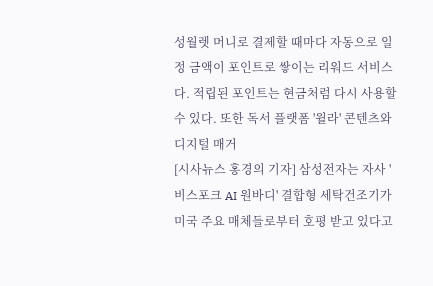성월렛 머니로 결제할 때마다 자동으로 일정 금액이 포인트로 쌓이는 리워드 서비스다. 적립된 포인트는 현금처럼 다시 사용할 수 있다. 또한 독서 플랫폼 '윌라' 콘텐츠와 디지털 매거
[시사뉴스 홍경의 기자] 삼성전자는 자사 '비스포크 AI 원바디' 결합형 세탁건조기가 미국 주요 매체들로부터 호평 받고 있다고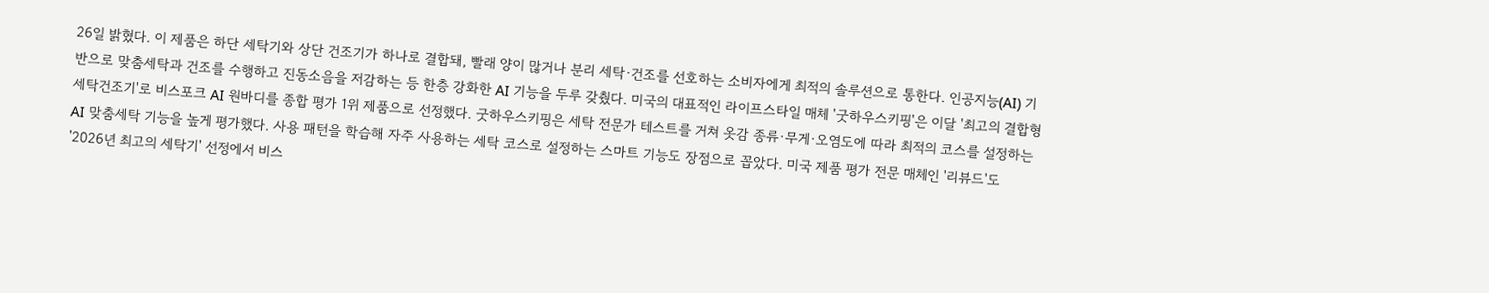26일 밝혔다. 이 제품은 하단 세탁기와 상단 건조기가 하나로 결합돼, 빨래 양이 많거나 분리 세탁·건조를 선호하는 소비자에게 최적의 솔루션으로 통한다. 인공지능(AI) 기반으로 맞춤세탁과 건조를 수행하고 진동소음을 저감하는 등 한층 강화한 AI 기능을 두루 갖췄다. 미국의 대표적인 라이프스타일 매체 '굿하우스키핑'은 이달 '최고의 결합형 세탁건조기'로 비스포크 AI 원바디를 종합 평가 1위 제품으로 선정했다. 굿하우스키핑은 세탁 전문가 테스트를 거쳐 옷감 종류·무게·오염도에 따라 최적의 코스를 설정하는 AI 맞춤세탁 기능을 높게 평가했다. 사용 패턴을 학습해 자주 사용하는 세탁 코스로 설정하는 스마트 기능도 장점으로 꼽았다. 미국 제품 평가 전문 매체인 '리뷰드'도 '2026년 최고의 세탁기' 선정에서 비스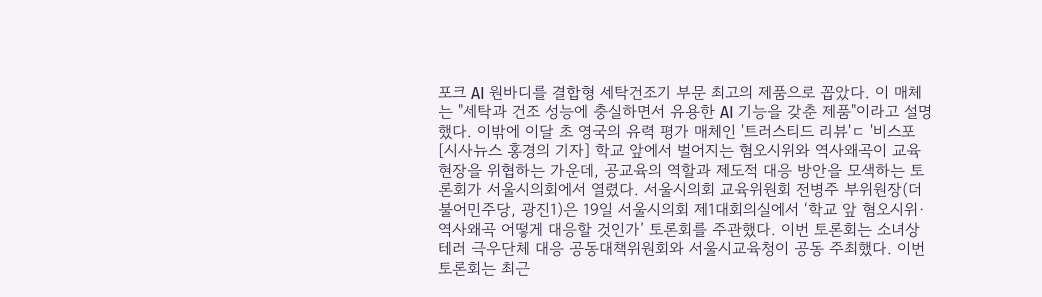포크 AI 원바디를 결합형 세탁건조기 부문 최고의 제품으로 꼽았다. 이 매체는 "세탁과 건조 성능에 충실하면서 유용한 AI 기능을 갖춘 제품"이라고 설명했다. 이밖에 이달 초 영국의 유력 평가 매체인 '트러스티드 리뷰'ㄷ '비스포
[시사뉴스 홍경의 기자] 학교 앞에서 벌어지는 혐오시위와 역사왜곡이 교육 현장을 위협하는 가운데, 공교육의 역할과 제도적 대응 방안을 모색하는 토론회가 서울시의회에서 열렸다. 서울시의회 교육위원회 전병주 부위원장(더불어민주당, 광진1)은 19일 서울시의회 제1대회의실에서 ‘학교 앞 혐오시위·역사왜곡 어떻게 대응할 것인가’ 토론회를 주관했다. 이번 토론회는 소녀상테러 극우단체 대응 공동대책위원회와 서울시교육청이 공동 주최했다. 이번 토론회는 최근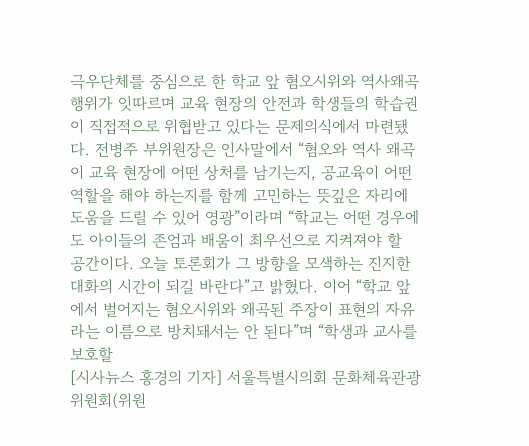극우단체를 중심으로 한 학교 앞 혐오시위와 역사왜곡 행위가 잇따르며 교육 현장의 안전과 학생들의 학습권이 직접적으로 위협받고 있다는 문제의식에서 마련됐다. 전병주 부위원장은 인사말에서 “혐오와 역사 왜곡이 교육 현장에 어떤 상처를 남기는지, 공교육이 어떤 역할을 해야 하는지를 함께 고민하는 뜻깊은 자리에 도움을 드릴 수 있어 영광”이라며 “학교는 어떤 경우에도 아이들의 존엄과 배움이 최우선으로 지켜져야 할 공간이다. 오늘 토론회가 그 방향을 모색하는 진지한 대화의 시간이 되길 바란다”고 밝혔다. 이어 “학교 앞에서 벌어지는 혐오시위와 왜곡된 주장이 표현의 자유라는 이름으로 방치돼서는 안 된다”며 “학생과 교사를 보호할
[시사뉴스 홍경의 기자] 서울특별시의회 문화체육관광위원회(위원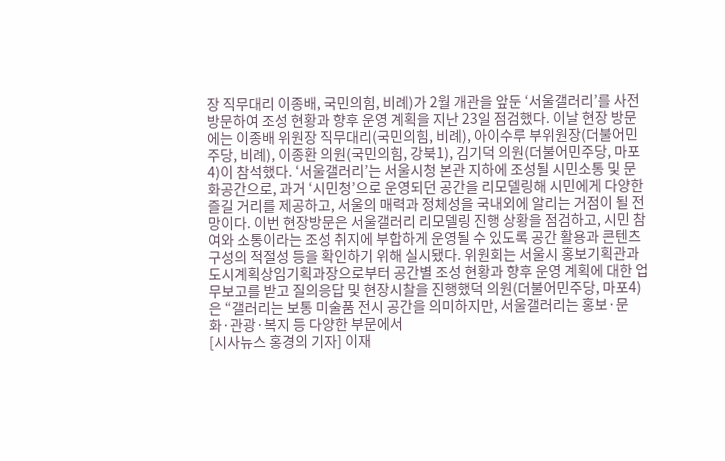장 직무대리 이종배, 국민의힘, 비례)가 2월 개관을 앞둔 ‘서울갤러리’를 사전 방문하여 조성 현황과 향후 운영 계획을 지난 23일 점검했다. 이날 현장 방문에는 이종배 위원장 직무대리(국민의힘, 비례), 아이수루 부위원장(더불어민주당, 비례), 이종환 의원(국민의힘, 강북1), 김기덕 의원(더불어민주당, 마포4)이 참석했다. ‘서울갤러리’는 서울시청 본관 지하에 조성될 시민소통 및 문화공간으로, 과거 ‘시민청’으로 운영되던 공간을 리모델링해 시민에게 다양한 즐길 거리를 제공하고, 서울의 매력과 정체성을 국내외에 알리는 거점이 될 전망이다. 이번 현장방문은 서울갤러리 리모델링 진행 상황을 점검하고, 시민 참여와 소통이라는 조성 취지에 부합하게 운영될 수 있도록 공간 활용과 콘텐츠 구성의 적절성 등을 확인하기 위해 실시됐다. 위원회는 서울시 홍보기획관과 도시계획상임기획과장으로부터 공간별 조성 현황과 향후 운영 계획에 대한 업무보고를 받고 질의응답 및 현장시찰을 진행했덕 의원(더불어민주당, 마포4)은 “갤러리는 보통 미술품 전시 공간을 의미하지만, 서울갤러리는 홍보·문화·관광·복지 등 다양한 부문에서
[시사뉴스 홍경의 기자] 이재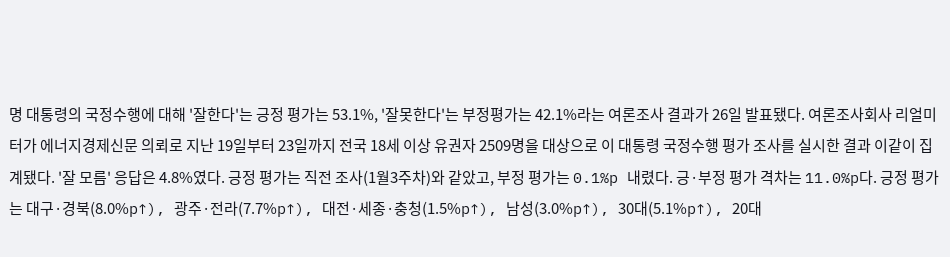명 대통령의 국정수행에 대해 '잘한다'는 긍정 평가는 53.1%, '잘못한다'는 부정평가는 42.1%라는 여론조사 결과가 26일 발표됐다. 여론조사회사 리얼미터가 에너지경제신문 의뢰로 지난 19일부터 23일까지 전국 18세 이상 유권자 2509명을 대상으로 이 대통령 국정수행 평가 조사를 실시한 결과 이같이 집계됐다. '잘 모름' 응답은 4.8%였다. 긍정 평가는 직전 조사(1월3주차)와 같았고, 부정 평가는 0.1%p 내렸다. 긍·부정 평가 격차는 11.0%p다. 긍정 평가는 대구·경북(8.0%p↑), 광주·전라(7.7%p↑), 대전·세종·충청(1.5%p↑), 남성(3.0%p↑), 30대(5.1%p↑), 20대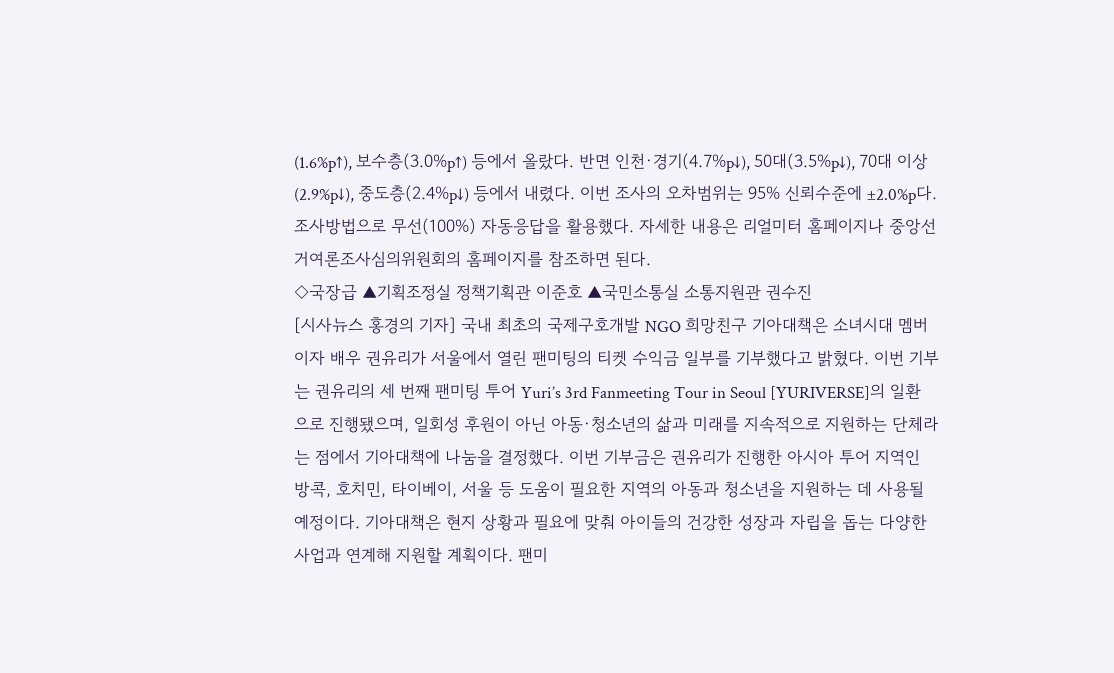(1.6%p↑), 보수층(3.0%p↑) 등에서 올랐다. 반면 인천·경기(4.7%p↓), 50대(3.5%p↓), 70대 이상(2.9%p↓), 중도층(2.4%p↓) 등에서 내렸다. 이번 조사의 오차범위는 95% 신뢰수준에 ±2.0%p다. 조사방법으로 무선(100%) 자동응답을 활용했다. 자세한 내용은 리얼미터 홈페이지나 중앙선거여론조사심의위원회의 홈페이지를 참조하면 된다.
◇국장급 ▲기획조정실 정책기획관 이준호 ▲국민소통실 소통지원관 권수진
[시사뉴스 홍경의 기자] 국내 최초의 국제구호개발 NGO 희망친구 기아대책은 소녀시대 멤버이자 배우 권유리가 서울에서 열린 팬미팅의 티켓 수익금 일부를 기부했다고 밝혔다. 이번 기부는 권유리의 세 번째 팬미팅 투어 Yuri’s 3rd Fanmeeting Tour in Seoul [YURIVERSE]의 일환으로 진행됐으며, 일회성 후원이 아닌 아동·청소년의 삶과 미래를 지속적으로 지원하는 단체라는 점에서 기아대책에 나눔을 결정했다. 이번 기부금은 권유리가 진행한 아시아 투어 지역인 방콕, 호치민, 타이베이, 서울 등 도움이 필요한 지역의 아동과 청소년을 지원하는 데 사용될 예정이다. 기아대책은 현지 상황과 필요에 맞춰 아이들의 건강한 성장과 자립을 돕는 다양한 사업과 연계해 지원할 계획이다. 팬미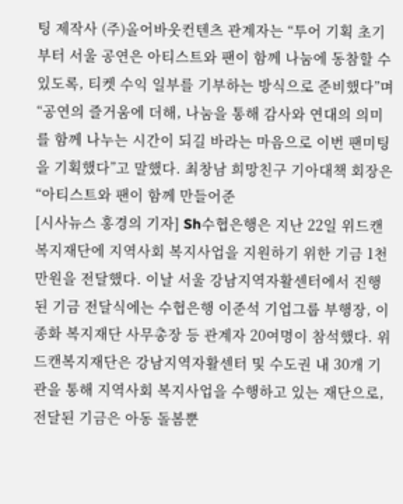팅 제작사 (주)올어바웃컨텐츠 관계자는 “투어 기획 초기부터 서울 공연은 아티스트와 팬이 함께 나눔에 동참할 수 있도록, 티켓 수익 일부를 기부하는 방식으로 준비했다”며 “공연의 즐거움에 더해, 나눔을 통해 감사와 연대의 의미를 함께 나누는 시간이 되길 바라는 마음으로 이번 팬미팅을 기획했다”고 말했다. 최창남 희망친구 기아대책 회장은 “아티스트와 팬이 함께 만들어준
[시사뉴스 홍경의 기자] Sh수협은행은 지난 22일 위드캔복지재단에 지역사회 복지사업을 지원하기 위한 기금 1천만원을 전달했다. 이날 서울 강남지역자활센터에서 진행된 기금 전달식에는 수협은행 이준석 기업그룹 부행장, 이종화 복지재단 사무총장 등 관계자 20여명이 참석했다. 위드캔복지재단은 강남지역자활센터 및 수도권 내 30개 기관을 통해 지역사회 복지사업을 수행하고 있는 재단으로, 전달된 기금은 아동 돌봄뿐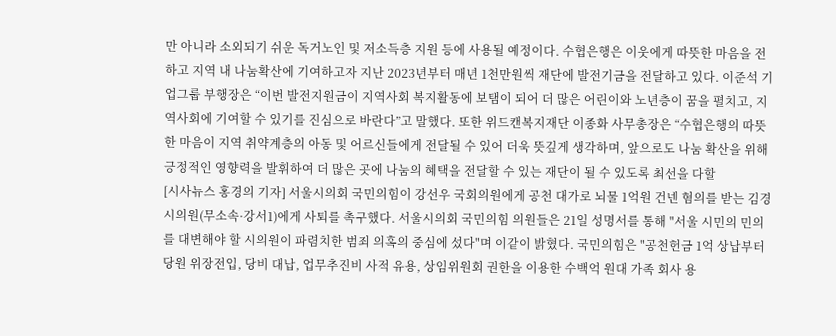만 아니라 소외되기 쉬운 독거노인 및 저소득층 지원 등에 사용될 예정이다. 수협은행은 이웃에게 따뜻한 마음을 전하고 지역 내 나눔확산에 기여하고자 지난 2023년부터 매년 1천만원씩 재단에 발전기금을 전달하고 있다. 이준석 기업그룹 부행장은 “이번 발전지원금이 지역사회 복지활동에 보탬이 되어 더 많은 어린이와 노년층이 꿈을 펼치고, 지역사회에 기여할 수 있기를 진심으로 바란다”고 말했다. 또한 위드캔복지재단 이종화 사무총장은 “수협은행의 따뜻한 마음이 지역 취약계층의 아동 및 어르신들에게 전달될 수 있어 더욱 뜻깊게 생각하며, 앞으로도 나눔 확산을 위해 긍정적인 영향력을 발휘하여 더 많은 곳에 나눔의 혜택을 전달할 수 있는 재단이 될 수 있도록 최선을 다할
[시사뉴스 홍경의 기자] 서울시의회 국민의힘이 강선우 국회의원에게 공천 대가로 뇌물 1억원 건넨 혐의를 받는 김경 시의원(무소속·강서1)에게 사퇴를 촉구했다. 서울시의회 국민의힘 의원들은 21일 성명서를 통해 "서울 시민의 민의를 대변해야 할 시의원이 파렴치한 범죄 의혹의 중심에 섰다"며 이같이 밝혔다. 국민의힘은 "공천헌금 1억 상납부터 당원 위장전입, 당비 대납, 업무추진비 사적 유용, 상임위원회 권한을 이용한 수백억 원대 가족 회사 용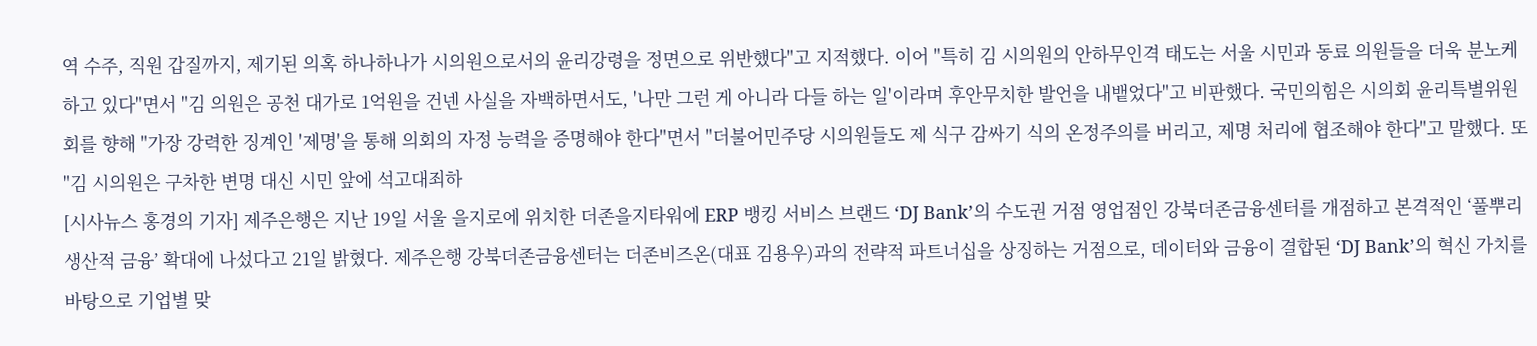역 수주, 직원 갑질까지, 제기된 의혹 하나하나가 시의원으로서의 윤리강령을 정면으로 위반했다"고 지적했다. 이어 "특히 김 시의원의 안하무인격 태도는 서울 시민과 동료 의원들을 더욱 분노케 하고 있다"면서 "김 의원은 공천 대가로 1억원을 건넨 사실을 자백하면서도, '나만 그런 게 아니라 다들 하는 일'이라며 후안무치한 발언을 내뱉었다"고 비판했다. 국민의힘은 시의회 윤리특별위원회를 향해 "가장 강력한 징계인 '제명'을 통해 의회의 자정 능력을 증명해야 한다"면서 "더불어민주당 시의원들도 제 식구 감싸기 식의 온정주의를 버리고, 제명 처리에 협조해야 한다"고 말했다. 또 "김 시의원은 구차한 변명 대신 시민 앞에 석고대죄하
[시사뉴스 홍경의 기자] 제주은행은 지난 19일 서울 을지로에 위치한 더존을지타워에 ERP 뱅킹 서비스 브랜드 ‘DJ Bank’의 수도권 거점 영업점인 강북더존금융센터를 개점하고 본격적인 ‘풀뿌리 생산적 금융’ 확대에 나섰다고 21일 밝혔다. 제주은행 강북더존금융센터는 더존비즈온(대표 김용우)과의 전략적 파트너십을 상징하는 거점으로, 데이터와 금융이 결합된 ‘DJ Bank’의 혁신 가치를 바탕으로 기업별 맞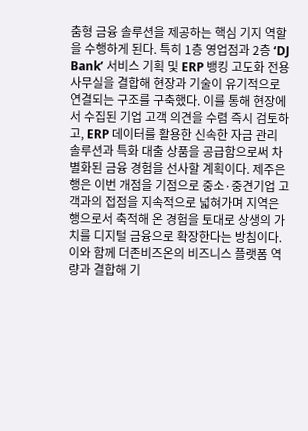춤형 금융 솔루션을 제공하는 핵심 기지 역할을 수행하게 된다. 특히 1층 영업점과 2층 ‘DJ Bank’ 서비스 기획 및 ERP 뱅킹 고도화 전용 사무실을 결합해 현장과 기술이 유기적으로 연결되는 구조를 구축했다. 이를 통해 현장에서 수집된 기업 고객 의견을 수렴 즉시 검토하고, ERP 데이터를 활용한 신속한 자금 관리 솔루션과 특화 대출 상품을 공급함으로써 차별화된 금융 경험을 선사할 계획이다. 제주은행은 이번 개점을 기점으로 중소·중견기업 고객과의 접점을 지속적으로 넓혀가며 지역은행으로서 축적해 온 경험을 토대로 상생의 가치를 디지털 금융으로 확장한다는 방침이다. 이와 함께 더존비즈온의 비즈니스 플랫폼 역량과 결합해 기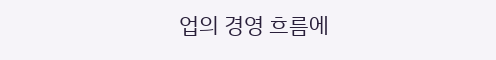업의 경영 흐름에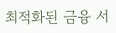최적화된 금융 서